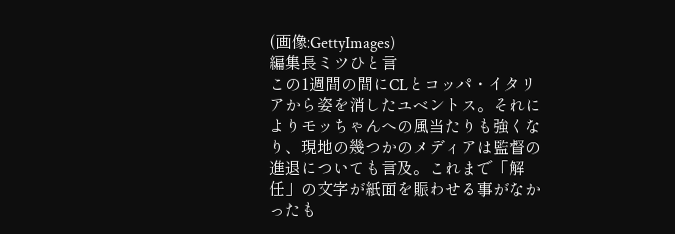(画像:GettyImages)
編集長ミツひと言
この1週間の間にCLとコッパ・イタリアから姿を消したユベントス。それによりモッちゃんへの風当たりも強くなり、現地の幾つかのメディアは監督の進退についても言及。これまで「解任」の文字が紙面を賑わせる事がなかったも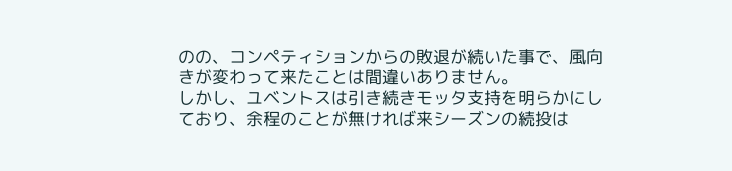のの、コンペティションからの敗退が続いた事で、風向きが変わって来たことは間違いありません。
しかし、ユベントスは引き続きモッタ支持を明らかにしており、余程のことが無ければ来シーズンの続投は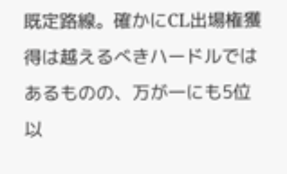既定路線。確かにCL出場権獲得は越えるべきハードルではあるものの、万が一にも5位以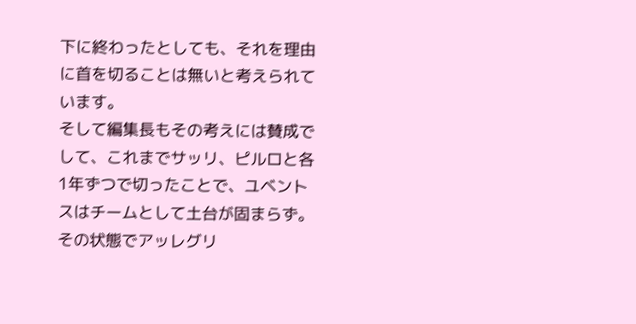下に終わったとしても、それを理由に首を切ることは無いと考えられています。
そして編集長もその考えには賛成でして、これまでサッリ、ピルロと各1年ずつで切ったことで、ユベントスはチームとして土台が固まらず。その状態でアッレグリ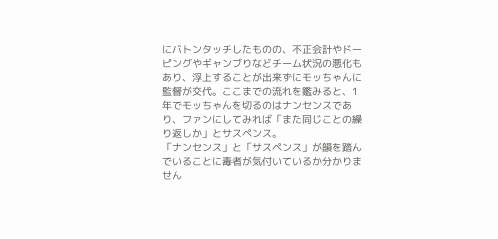にバトンタッチしたものの、不正会計やドーピングやギャンブりなどチーム状況の悪化もあり、浮上することが出来ずにモッちゃんに監督が交代。ここまでの流れを鑑みると、1年でモッちゃんを切るのはナンセンスであり、ファンにしてみれば「また同じことの繰り返しか」とサスペンス。
「ナンセンス」と「サスペンス」が韻を踏んでいることに毒者が気付いているか分かりません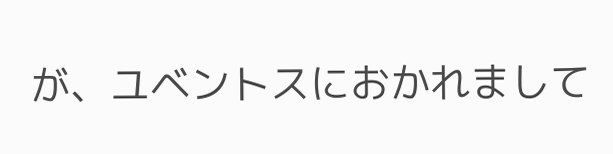が、ユベントスにおかれまして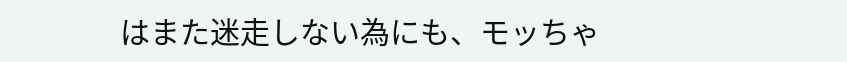はまた迷走しない為にも、モッちゃ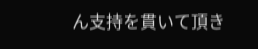ん支持を貫いて頂き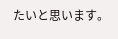たいと思います。